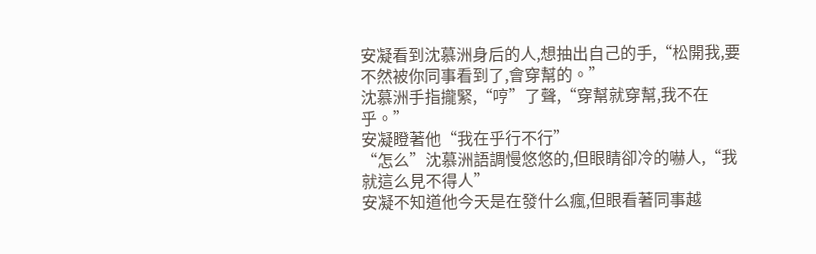安凝看到沈慕洲身后的人,想抽出自己的手,“松開我,要不然被你同事看到了,會穿幫的。”
沈慕洲手指攏緊,“哼”了聲,“穿幫就穿幫,我不在乎。”
安凝瞪著他“我在乎行不行”
“怎么”沈慕洲語調慢悠悠的,但眼睛卻冷的嚇人,“我就這么見不得人”
安凝不知道他今天是在發什么瘋,但眼看著同事越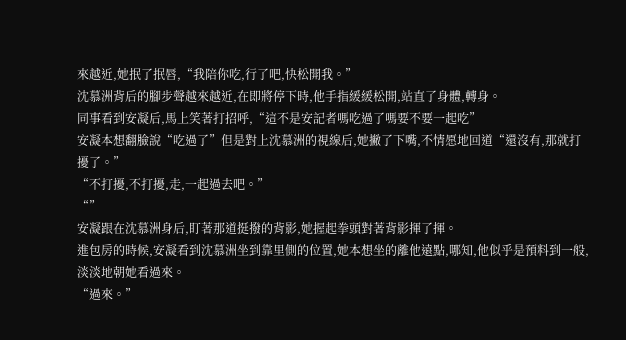來越近,她抿了抿唇,“我陪你吃,行了吧,快松開我。”
沈慕洲背后的腳步聲越來越近,在即將停下時,他手指緩緩松開,站直了身體,轉身。
同事看到安凝后,馬上笑著打招呼,“這不是安記者嗎吃過了嗎要不要一起吃”
安凝本想翻臉說“吃過了”但是對上沈慕洲的視線后,她撇了下嘴,不情愿地回道“還沒有,那就打擾了。”
“不打擾,不打擾,走,一起過去吧。”
“”
安凝跟在沈慕洲身后,盯著那道挺撥的背影,她握起拳頭對著背影揮了揮。
進包房的時候,安凝看到沈慕洲坐到靠里側的位置,她本想坐的離他遠點,哪知,他似乎是預料到一般,淡淡地朝她看過來。
“過來。”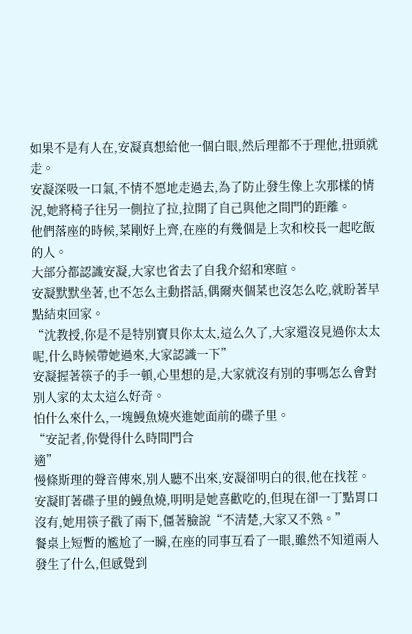如果不是有人在,安凝真想給他一個白眼,然后理都不于理他,扭頭就走。
安凝深吸一口氣,不情不愿地走過去,為了防止發生像上次那樣的情況,她將椅子往另一側拉了拉,拉開了自己與他之間門的距離。
他們落座的時候,菜剛好上齊,在座的有幾個是上次和校長一起吃飯的人。
大部分都認識安凝,大家也省去了自我介紹和寒暄。
安凝默默坐著,也不怎么主動搭話,偶爾夾個菜也沒怎么吃,就盼著早點結束回家。
“沈教授,你是不是特別寶貝你太太,這么久了,大家還沒見過你太太呢,什么時候帶她過來,大家認識一下”
安凝握著筷子的手一頓,心里想的是,大家就沒有別的事嗎怎么會對別人家的太太這么好奇。
怕什么來什么,一塊鰻魚燒夾進她面前的碟子里。
“安記者,你覺得什么時間門合
適”
慢條斯理的聲音傳來,別人聽不出來,安凝卻明白的很,他在找茬。
安凝盯著碟子里的鰻魚燒,明明是她喜歡吃的,但現在卻一丁點胃口沒有,她用筷子戳了兩下,僵著臉說“不清楚,大家又不熟。”
餐桌上短暫的尷尬了一瞬,在座的同事互看了一眼,雖然不知道兩人發生了什么,但感覺到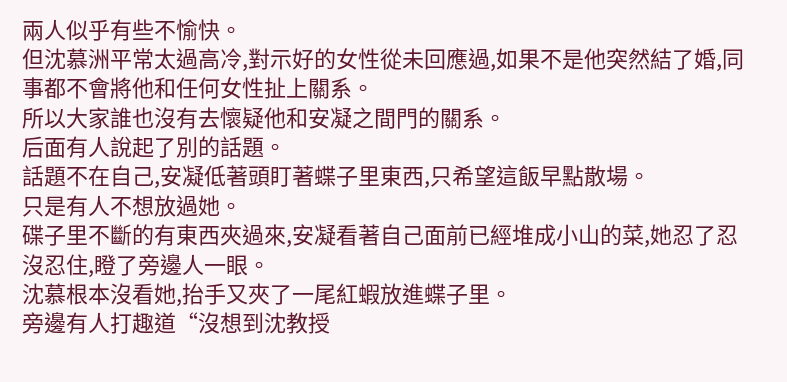兩人似乎有些不愉快。
但沈慕洲平常太過高冷,對示好的女性從未回應過,如果不是他突然結了婚,同事都不會將他和任何女性扯上關系。
所以大家誰也沒有去懷疑他和安凝之間門的關系。
后面有人說起了別的話題。
話題不在自己,安凝低著頭盯著蝶子里東西,只希望這飯早點散場。
只是有人不想放過她。
碟子里不斷的有東西夾過來,安凝看著自己面前已經堆成小山的菜,她忍了忍沒忍住,瞪了旁邊人一眼。
沈慕根本沒看她,抬手又夾了一尾紅蝦放進蝶子里。
旁邊有人打趣道“沒想到沈教授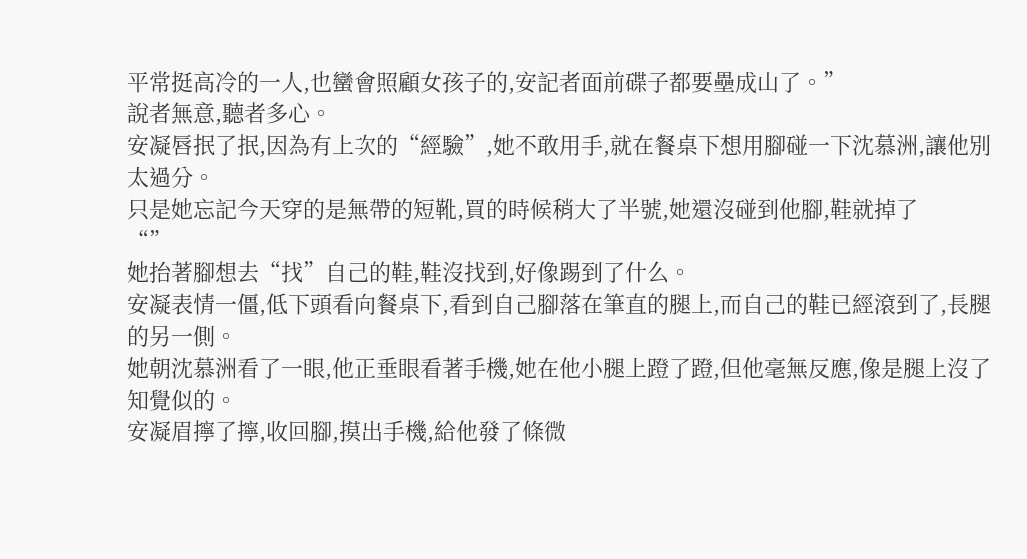平常挺高冷的一人,也蠻會照顧女孩子的,安記者面前碟子都要壘成山了。”
說者無意,聽者多心。
安凝唇抿了抿,因為有上次的“經驗”,她不敢用手,就在餐桌下想用腳碰一下沈慕洲,讓他別太過分。
只是她忘記今天穿的是無帶的短靴,買的時候稍大了半號,她還沒碰到他腳,鞋就掉了
“”
她抬著腳想去“找”自己的鞋,鞋沒找到,好像踢到了什么。
安凝表情一僵,低下頭看向餐桌下,看到自己腳落在筆直的腿上,而自己的鞋已經滾到了,長腿的另一側。
她朝沈慕洲看了一眼,他正垂眼看著手機,她在他小腿上蹬了蹬,但他毫無反應,像是腿上沒了知覺似的。
安凝眉擰了擰,收回腳,摸出手機,給他發了條微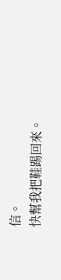信。
快幫我把鞋踢回來。